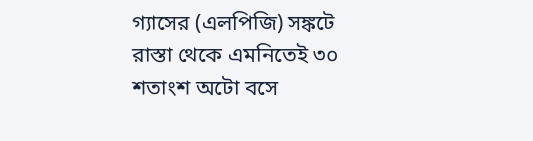গ্যাসের (এলপিজি) সঙ্কটে রাস্তা থেকে এমনিতেই ৩০ শতাংশ অটো বসে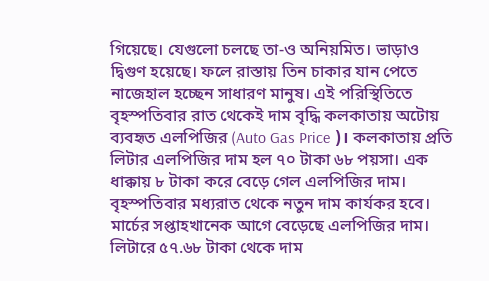গিয়েছে। যেগুলো চলছে তা-ও অনিয়মিত। ভাড়াও দ্বিগুণ হয়েছে। ফলে রাস্তায় তিন চাকার যান পেতে নাজেহাল হচ্ছেন সাধারণ মানুষ। এই পরিস্থিতিতে বৃহস্পতিবার রাত থেকেই দাম বৃদ্ধি কলকাতায় অটোয় ব্যবহৃত এলপিজির (Auto Gas Price )। কলকাতায় প্রতি লিটার এলপিজির দাম হল ৭০ টাকা ৬৮ পয়সা। এক ধাক্কায় ৮ টাকা করে বেড়ে গেল এলপিজির দাম। বৃহস্পতিবার মধ্যরাত থেকে নতুন দাম কার্যকর হবে। মার্চের সপ্তাহখানেক আগে বেড়েছে এলপিজির দাম। লিটারে ৫৭.৬৮ টাকা থেকে দাম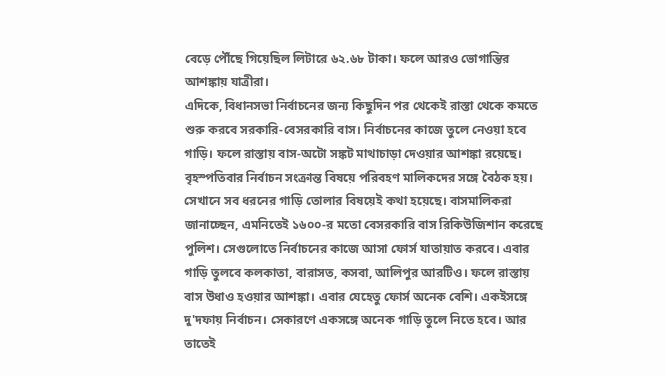বেড়ে পৌঁছে গিয়েছিল লিটারে ৬২.৬৮ টাকা। ফলে আরও ভোগান্তির আশঙ্কায় যাত্রীরা।
এদিকে, বিধানসভা নির্বাচনের জন্য কিছুদিন পর থেকেই রাস্তা থেকে কমতে শুরু করবে সরকারি-বেসরকারি বাস। নির্বাচনের কাজে তুলে নেওয়া হবে গাড়ি। ফলে রাস্তায় বাস-অটো সঙ্কট মাথাচাড়া দেওয়ার আশঙ্কা রয়েছে। বৃহস্পতিবার নির্বাচন সংক্রান্ত বিষয়ে পরিবহণ মালিকদের সঙ্গে বৈঠক হয়। সেখানে সব ধরনের গাড়ি তোলার বিষয়েই কথা হয়েছে। বাসমালিকরা জানাচ্ছেন, এমনিতেই ১৬০০-র মতো বেসরকারি বাস রিকিউজিশান করেছে পুলিশ। সেগুলোতে নির্বাচনের কাজে আসা ফোর্স যাতায়াত করবে। এবার গাড়ি তুলবে কলকাতা, বারাসত, কসবা, আলিপুর আরটিও। ফলে রাস্তায় বাস উধাও হওয়ার আশঙ্কা। এবার যেহেতু ফোর্স অনেক বেশি। একইসঙ্গে দু'দফায় নির্বাচন। সেকারণে একসঙ্গে অনেক গাড়ি তুলে নিতে হবে। আর তাতেই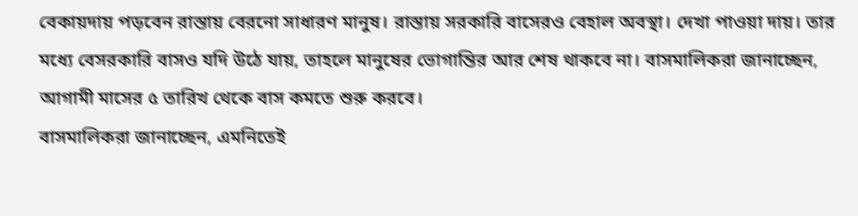বেকায়দায় পড়বেন রাস্তায় বেরনো সাধারণ মানুষ। রাস্তায় সরকারি বাসেরও বেহাল অবস্থা। দেখা পাওয়া দায়। তার মধ্যে বেসরকারি বাসও যদি উঠে যায়, তাহলে মানুষের ভোগান্তির আর শেষ থাকবে না। বাসমালিকরা জানাচ্ছেন, আগামী মাসের ৫ তারিখ থেকে বাস কমতে শুরু করবে।
বাসমালিকরা জানাচ্ছেন, এমনিতেই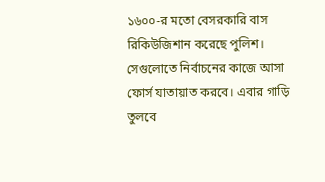১৬০০-র মতো বেসরকারি বাস রিকিউজিশান করেছে পুলিশ। সেগুলোতে নির্বাচনের কাজে আসা ফোর্স যাতায়াত করবে। এবার গাড়ি তুলবে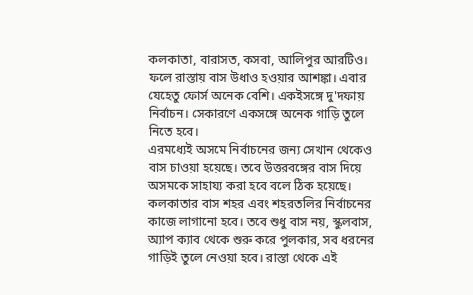কলকাতা, বারাসত, কসবা, আলিপুর আরটিও। ফলে রাস্তায় বাস উধাও হওয়ার আশঙ্কা। এবার যেহেতু ফোর্স অনেক বেশি। একইসঙ্গে দু'দফায় নির্বাচন। সেকারণে একসঙ্গে অনেক গাড়ি তুলে নিতে হবে।
এরমধ্যেই অসমে নির্বাচনের জন্য সেখান থেকেও বাস চাওয়া হয়েছে। তবে উত্তরবঙ্গের বাস দিয়ে অসমকে সাহায্য করা হবে বলে ঠিক হয়েছে। কলকাতার বাস শহর এবং শহরতলির নির্বাচনের কাজে লাগানো হবে। তবে শুধু বাস নয়, স্কুলবাস, অ্যাপ ক্যাব থেকে শুরু করে পুলকার, সব ধরনের গাড়িই তুলে নেওয়া হবে। রাস্তা থেকে এই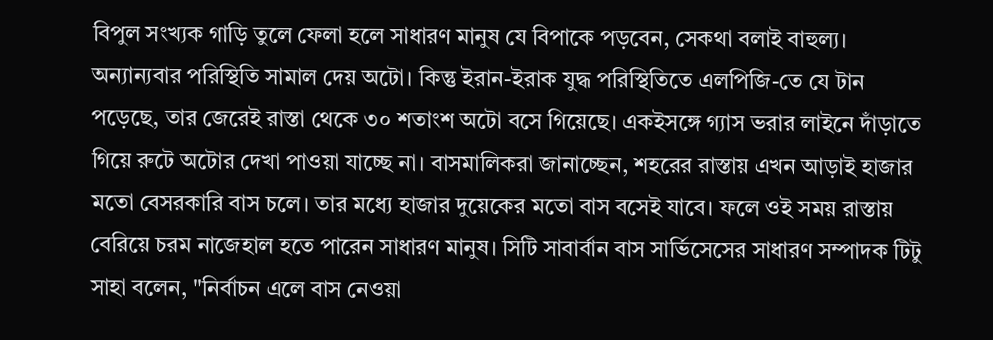বিপুল সংখ্যক গাড়ি তুলে ফেলা হলে সাধারণ মানুষ যে বিপাকে পড়বেন, সেকথা বলাই বাহুল্য। অন্যান্যবার পরিস্থিতি সামাল দেয় অটো। কিন্তু ইরান-ইরাক যুদ্ধ পরিস্থিতিতে এলপিজি-তে যে টান পড়েছে, তার জেরেই রাস্তা থেকে ৩০ শতাংশ অটো বসে গিয়েছে। একইসঙ্গে গ্যাস ভরার লাইনে দাঁড়াতে গিয়ে রুটে অটোর দেখা পাওয়া যাচ্ছে না। বাসমালিকরা জানাচ্ছেন, শহরের রাস্তায় এখন আড়াই হাজার মতো বেসরকারি বাস চলে। তার মধ্যে হাজার দুয়েকের মতো বাস বসেই যাবে। ফলে ওই সময় রাস্তায় বেরিয়ে চরম নাজেহাল হতে পারেন সাধারণ মানুষ। সিটি সাবার্বান বাস সার্ভিসেসের সাধারণ সম্পাদক টিটু সাহা বলেন, "নির্বাচন এলে বাস নেওয়া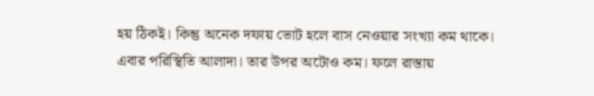হয় ঠিকই। কিন্তু অনেক দফায় ভোট হলে বাস নেওয়ার সংখ্যা কম থাকে। এবার পরিস্থিতি আলাদা। তার উপর অটোও কম। ফলে রাস্তায়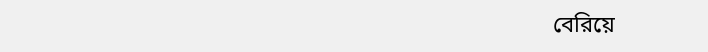বেরিয়ে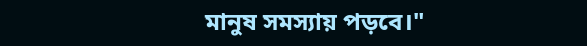মানুষ সমস্যায় পড়বে।"